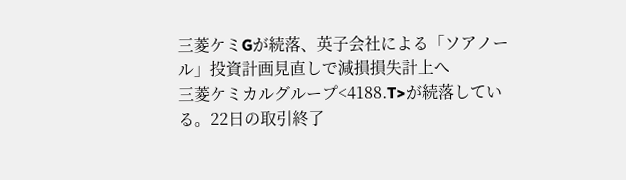三菱ケミGが続落、英子会社による「ソアノール」投資計画見直しで減損損失計上へ
三菱ケミカルグループ<4188.T>が続落している。22日の取引終了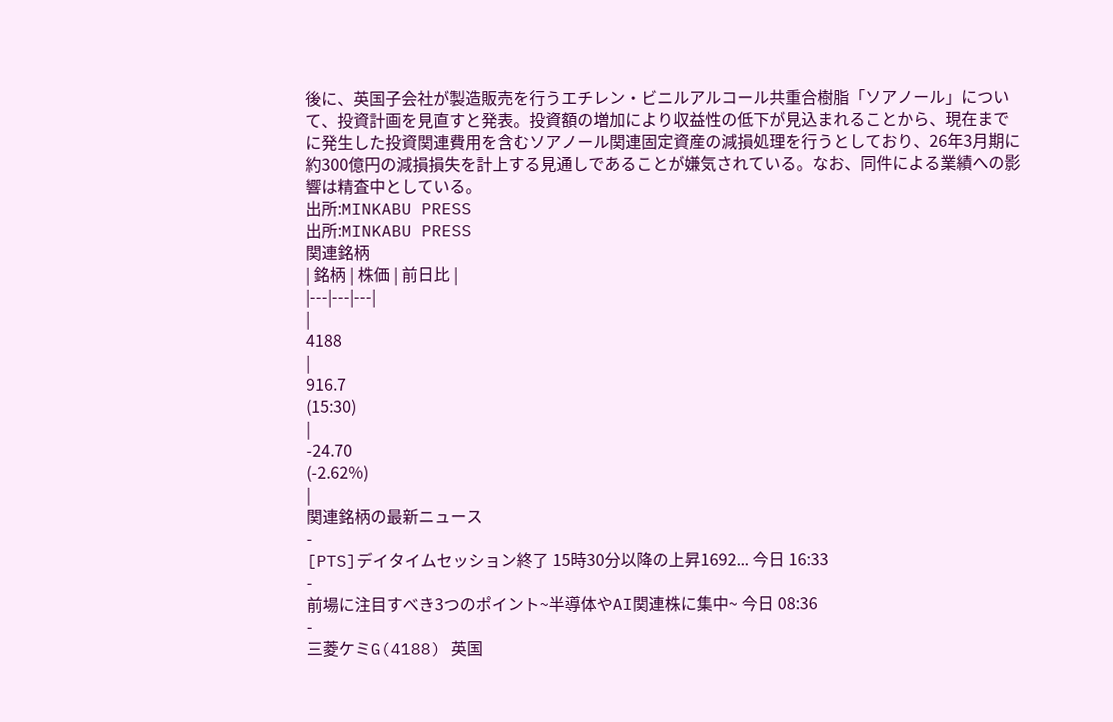後に、英国子会社が製造販売を行うエチレン・ビニルアルコール共重合樹脂「ソアノール」について、投資計画を見直すと発表。投資額の増加により収益性の低下が見込まれることから、現在までに発生した投資関連費用を含むソアノール関連固定資産の減損処理を行うとしており、26年3月期に約300億円の減損損失を計上する見通しであることが嫌気されている。なお、同件による業績への影響は精査中としている。
出所:MINKABU PRESS
出所:MINKABU PRESS
関連銘柄
| 銘柄 | 株価 | 前日比 |
|---|---|---|
|
4188
|
916.7
(15:30)
|
-24.70
(-2.62%)
|
関連銘柄の最新ニュース
-
[PTS]デイタイムセッション終了 15時30分以降の上昇1692... 今日 16:33
-
前場に注目すべき3つのポイント~半導体やAI関連株に集中~ 今日 08:36
-
三菱ケミG(4188) 英国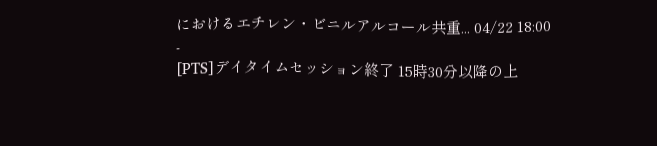におけるエチレン・ビニルアルコール共重... 04/22 18:00
-
[PTS]デイタイムセッション終了 15時30分以降の上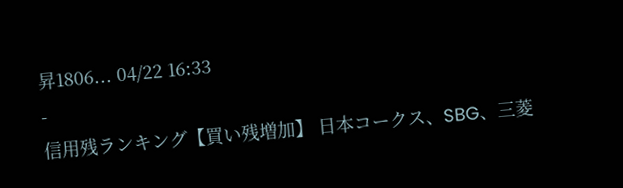昇1806... 04/22 16:33
-
信用残ランキング【買い残増加】 日本コークス、SBG、三菱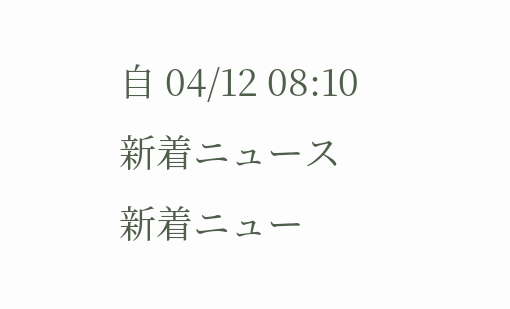自 04/12 08:10
新着ニュース
新着ニュー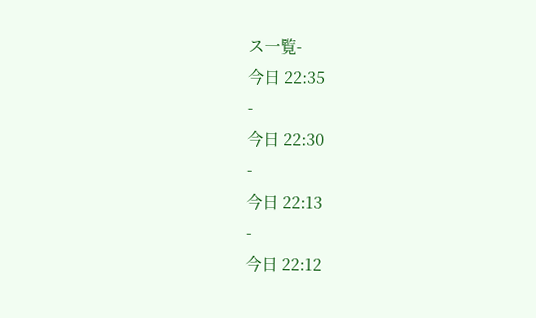ス一覧-
今日 22:35
-
今日 22:30
-
今日 22:13
-
今日 22:12